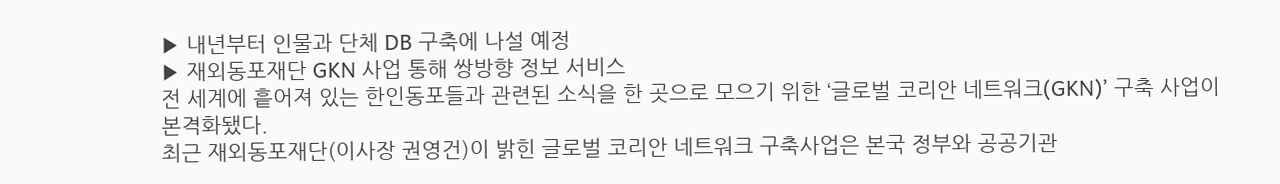▶ 내년부터 인물과 단체 DB 구축에 나설 예정
▶ 재외동포재단 GKN 사업 통해 쌍방향 정보 서비스
전 세계에 흩어져 있는 한인동포들과 관련된 소식을 한 곳으로 모으기 위한 ‘글로벌 코리안 네트워크(GKN)’ 구축 사업이 본격화됐다.
최근 재외동포재단(이사장 권영건)이 밝힌 글로벌 코리안 네트워크 구축사업은 본국 정부와 공공기관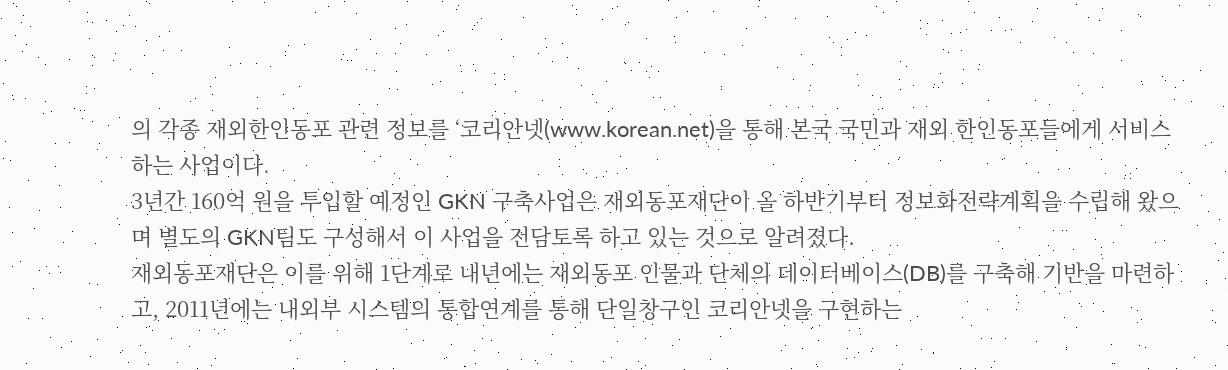의 각종 재외한인동포 관련 정보를 ‘코리안넷(www.korean.net)을 통해 본국 국민과 재외 한인동포들에게 서비스 하는 사업이다.
3년간 160억 원을 투입할 예정인 GKN 구축사업은 재외동포재단이 올 하반기부터 정보화전략계획을 수립해 왔으며 별도의 GKN팀도 구성해서 이 사업을 전담토록 하고 있는 것으로 알려졌다.
재외동포재단은 이를 위해 1단계로 내년에는 재외동포 인물과 단체의 데이터베이스(DB)를 구축해 기반을 마련하고, 2011년에는 내외부 시스템의 통합연계를 통해 단일창구인 코리안넷을 구현하는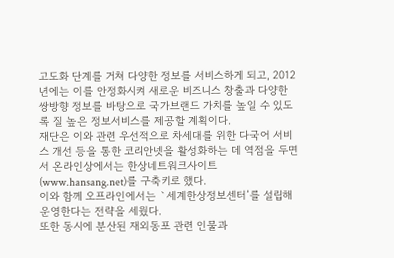고도화 단계를 거쳐 다양한 정보를 서비스하게 되고, 2012년에는 이를 안정화시켜 새로운 비즈니스 창출과 다양한 쌍방향 정보를 바탕으로 국가브랜드 가치를 높일 수 있도록 질 높은 정보서비스를 제공할 계획이다.
재단은 이와 관련 우선적으로 차세대를 위한 다국어 서비스 개선 등을 통한 코리안넷을 활성화하는 데 역점을 두면서 온라인상에서는 한상네트워크사이트(www.hansang.net)를 구축키로 했다.
이와 함께 오프라인에서는 `세계한상정보센터’를 설립해 운영한다는 전략을 세웠다.
또한 동시에 분산된 재외동포 관련 인물과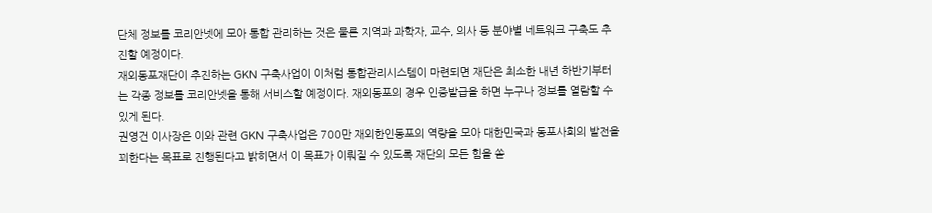단체 정보를 코리안넷에 모아 통합 관리하는 것은 물론 지역과 과학자, 교수, 의사 등 분야별 네트워크 구축도 추진할 예정이다.
재외동포재단이 추진하는 GKN 구축사업이 이처럼 통합관리시스템이 마련되면 재단은 최소한 내년 하반기부터는 각종 정보를 코리안넷을 통해 서비스할 예정이다. 재외동포의 경우 인증발급을 하면 누구나 정보를 열람할 수 있게 된다.
권영건 이사장은 이와 관련 GKN 구축사업은 700만 재외한인동포의 역량을 모아 대한민국과 동포사회의 발전을 꾀한다는 목표로 진행된다고 밝히면서 이 목표가 이뤄질 수 있도록 재단의 모든 힘을 쏟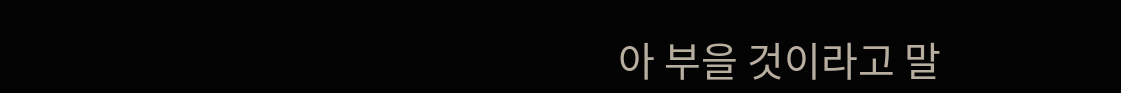아 부을 것이라고 말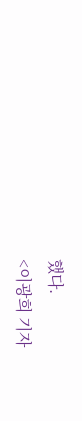했다.
<이광희 기자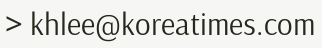> khlee@koreatimes.com